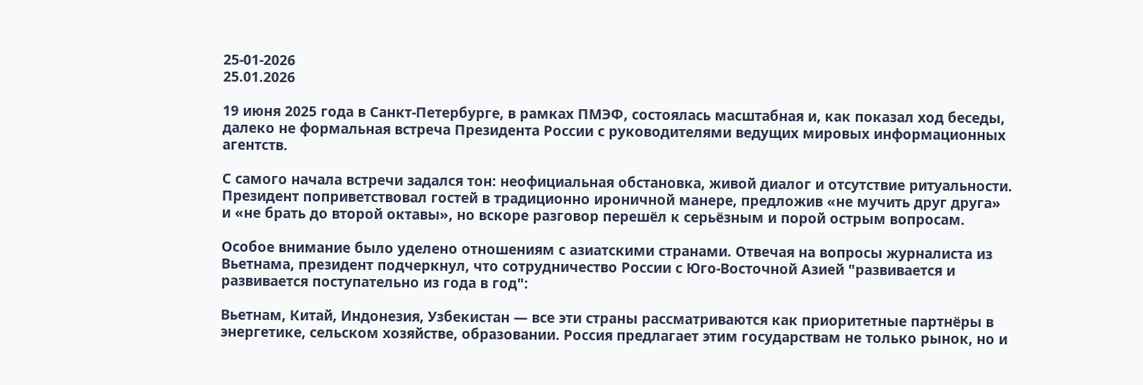25-01-2026
25.01.2026

19 июня 2025 года в Санкт-Петербурге, в рамках ПМЭФ, состоялась масштабная и, как показал ход беседы, далеко не формальная встреча Президента России с руководителями ведущих мировых информационных агентств.

С самого начала встречи задался тон: неофициальная обстановка, живой диалог и отсутствие ритуальности. Президент поприветствовал гостей в традиционно ироничной манере, предложив «не мучить друг друга» и «не брать до второй октавы», но вскоре разговор перешёл к серьёзным и порой острым вопросам.

Особое внимание было уделено отношениям с азиатскими странами. Отвечая на вопросы журналиста из Вьетнама, президент подчеркнул, что сотрудничество России с Юго-Восточной Азией "развивается и развивается поступательно из года в год":

Вьетнам, Китай, Индонезия, Узбекистан — все эти страны рассматриваются как приоритетные партнёры в энергетике, сельском хозяйстве, образовании. Россия предлагает этим государствам не только рынок, но и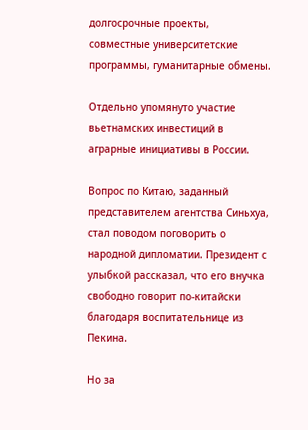долгосрочные проекты, совместные университетские программы, гуманитарные обмены.

Отдельно упомянуто участие вьетнамских инвестиций в аграрные инициативы в России.

Вопрос по Китаю, заданный представителем агентства Синьхуа, стал поводом поговорить о народной дипломатии. Президент с улыбкой рассказал, что его внучка свободно говорит по-китайски благодаря воспитательнице из Пекина.

Но за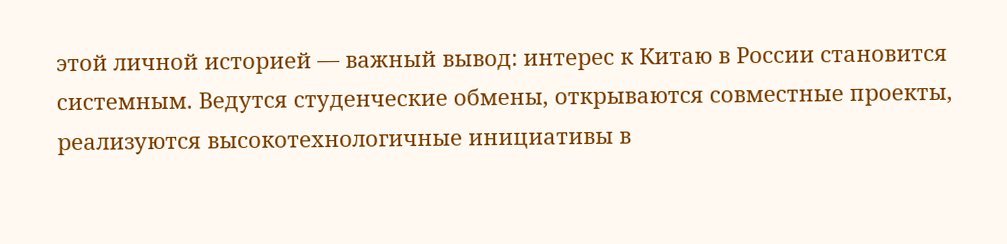этой личной историей — важный вывод: интерес к Китаю в России становится системным. Ведутся студенческие обмены, открываются совместные проекты, реализуются высокотехнологичные инициативы в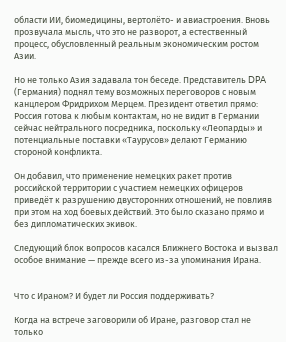области ИИ, биомедицины, вертолёто- и авиастроения. Вновь прозвучала мысль, что это не разворот, а естественный процесс, обусловленный реальным экономическим ростом Азии.

Но не только Азия задавала тон беседе. Представитель DPA (Германия) поднял тему возможных переговоров с новым канцлером Фридрихом Мерцем. Президент ответил прямо: Россия готова к любым контактам, но не видит в Германии сейчас нейтрального посредника, поскольку «Леопарды» и потенциальные поставки «Таурусов» делают Германию стороной конфликта.

Он добавил, что применение немецких ракет против российской территории с участием немецких офицеров приведёт к разрушению двусторонних отношений, не повлияв при этом на ход боевых действий. Это было сказано прямо и без дипломатических экивок.

Следующий блок вопросов касался Ближнего Востока и вызвал особое внимание — прежде всего из-за упоминания Ирана.


Что с Ираном? И будет ли Россия поддерживать?

Когда на встрече заговорили об Иране, разговор стал не только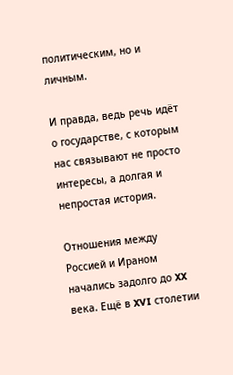политическим, но и личным.

И правда, ведь речь идёт о государстве, с которым нас связывают не просто интересы, а долгая и непростая история.

Отношения между Россией и Ираном начались задолго до XX века. Ещё в XVI столетии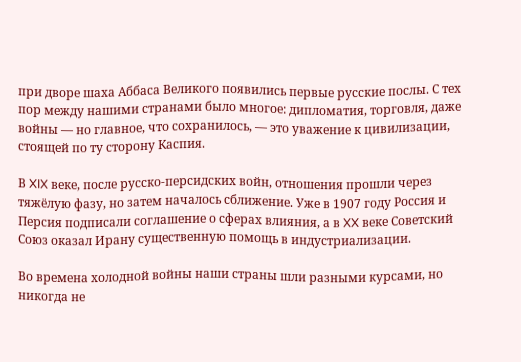при дворе шаха Аббаса Великого появились первые русские послы. С тех пор между нашими странами было многое: дипломатия, торговля, даже войны — но главное, что сохранилось, — это уважение к цивилизации, стоящей по ту сторону Каспия.

В XIX веке, после русско-персидских войн, отношения прошли через тяжёлую фазу, но затем началось сближение. Уже в 1907 году Россия и Персия подписали соглашение о сферах влияния, а в XX веке Советский Союз оказал Ирану существенную помощь в индустриализации.

Во времена холодной войны наши страны шли разными курсами, но никогда не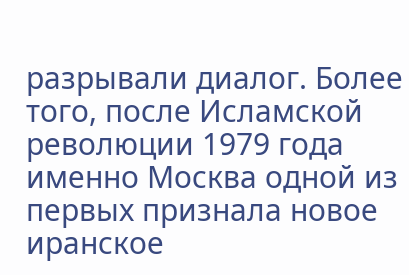разрывали диалог. Более того, после Исламской революции 1979 года именно Москва одной из первых признала новое иранское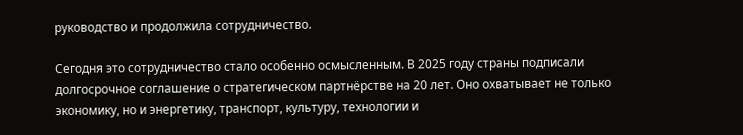руководство и продолжила сотрудничество.

Сегодня это сотрудничество стало особенно осмысленным. В 2025 году страны подписали долгосрочное соглашение о стратегическом партнёрстве на 20 лет. Оно охватывает не только экономику, но и энергетику, транспорт, культуру, технологии и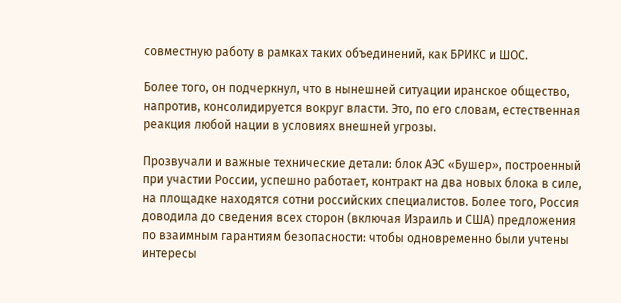совместную работу в рамках таких объединений, как БРИКС и ШОС.

Более того, он подчеркнул, что в нынешней ситуации иранское общество, напротив, консолидируется вокруг власти. Это, по его словам, естественная реакция любой нации в условиях внешней угрозы.

Прозвучали и важные технические детали: блок АЭС «Бушер», построенный при участии России, успешно работает, контракт на два новых блока в силе, на площадке находятся сотни российских специалистов. Более того, Россия доводила до сведения всех сторон (включая Израиль и США) предложения по взаимным гарантиям безопасности: чтобы одновременно были учтены интересы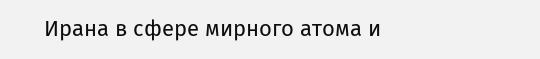Ирана в сфере мирного атома и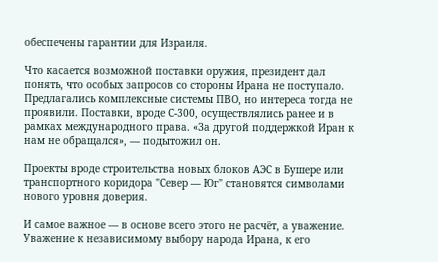обеспечены гарантии для Израиля.

Что касается возможной поставки оружия, президент дал понять, что особых запросов со стороны Ирана не поступало. Предлагались комплексные системы ПВО, но интереса тогда не проявили. Поставки, вроде С-300, осуществлялись ранее и в рамках международного права. «За другой поддержкой Иран к нам не обращался», — подытожил он.

Проекты вроде строительства новых блоков АЭС в Бушере или транспортного коридора "Север — Юг" становятся символами нового уровня доверия.

И самое важное — в основе всего этого не расчёт, а уважение. Уважение к независимому выбору народа Ирана, к его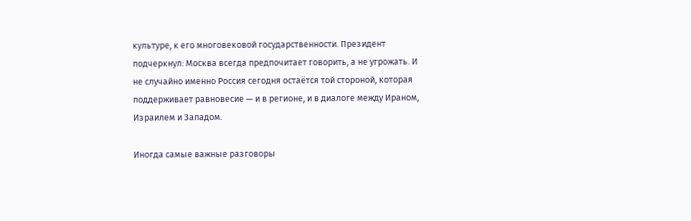культуре, к его многовековой государственности. Президент подчеркнул: Москва всегда предпочитает говорить, а не угрожать. И не случайно именно Россия сегодня остаётся той стороной, которая поддерживает равновесие — и в регионе, и в диалоге между Ираном, Израилем и Западом.

Иногда самые важные разговоры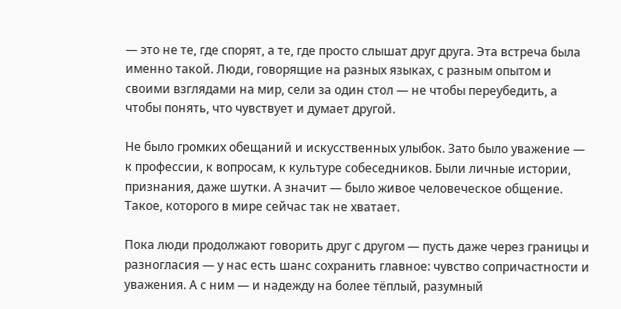— это не те, где спорят, а те, где просто слышат друг друга. Эта встреча была именно такой. Люди, говорящие на разных языках, с разным опытом и своими взглядами на мир, сели за один стол — не чтобы переубедить, а чтобы понять, что чувствует и думает другой.

Не было громких обещаний и искусственных улыбок. Зато было уважение — к профессии, к вопросам, к культуре собеседников. Были личные истории, признания, даже шутки. А значит — было живое человеческое общение. Такое, которого в мире сейчас так не хватает.

Пока люди продолжают говорить друг с другом — пусть даже через границы и разногласия — у нас есть шанс сохранить главное: чувство сопричастности и уважения. А с ним — и надежду на более тёплый, разумный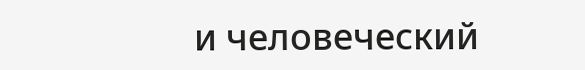и человеческий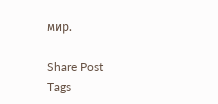мир.

Share Post
Tags